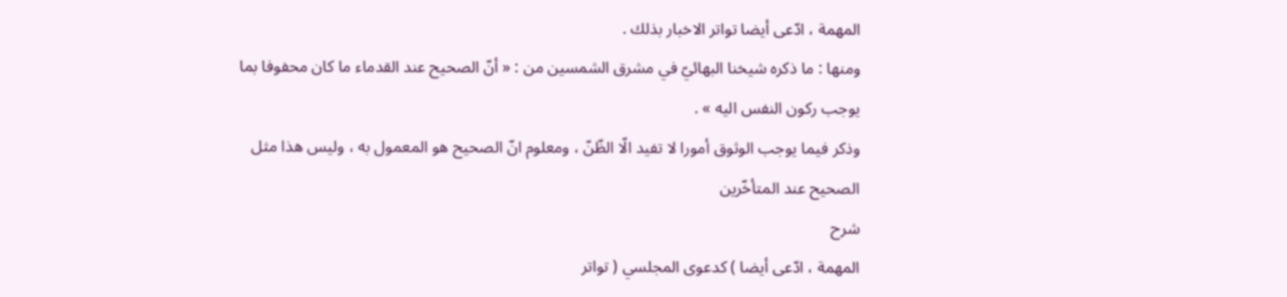المهمة ، ادّعى أيضا تواتر الاخبار بذلك .
ومنها : ما ذكره شيخنا البهائيّ في مشرق الشمسين من : « أنّ الصحيح عند القدماء ما كان محفوفا بما يوجب ركون النفس اليه » .
وذكر فيما يوجب الوثوق أمورا لا تفيد الّا الظّنّ ، ومعلوم انّ الصحيح هو المعمول به ، وليس هذا مثل الصحيح عند المتأخّرين
شرح
المهمة ، ادّعى أيضا ) كدعوى المجلسي ( تواتر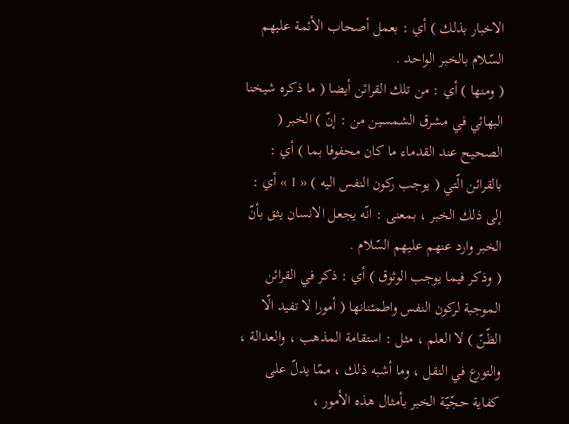الاخبار بذلك ) أي : بعمل أصحاب الأئمة عليهم السّلام بالخبر الواحد .
( ومنها ) أي : من تلك القرائن أيضا ( ما ذكره شيخنا البهائي في مشرق الشمسين من : إنّ ) الخبر ( الصحيح عند القدماء ما كان محفوفا بما ) أي : بالقرائن الّتي ( يوجب ركون النفس اليه ) « 1 » أي : إلى ذلك الخبر ، بمعنى : انّه يجعل الانسان يثق بأنّ الخبر وارد عنهم عليهم السّلام .
( وذكر فيما يوجب الوثوق ) أي : ذكر في القرائن الموجبة لركون النفس واطمئنانها ( أمورا لا تفيد الّا الظّنّ ) لا العلم ، مثل : استقامة المذهب ، والعدالة ، والتورع في النقل ، وما أشبه ذلك ، ممّا يدلّ على كفاية حجّيّة الخبر بأمثال هذه الأمور ،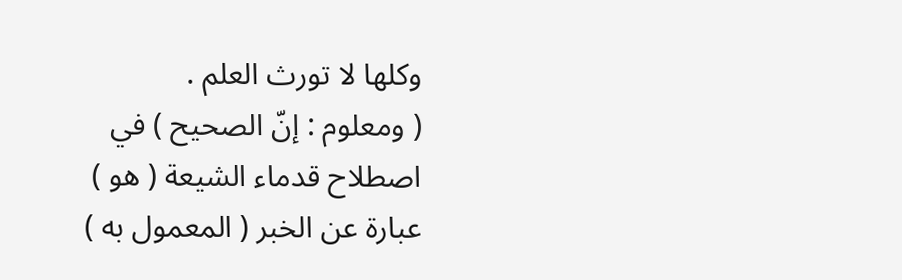وكلها لا تورث العلم .
( ومعلوم : إنّ الصحيح ) في اصطلاح قدماء الشيعة ( هو ) عبارة عن الخبر ( المعمول به )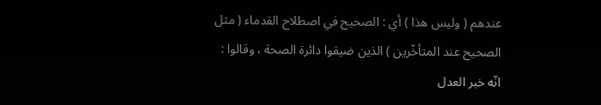عندهم ( وليس هذا ) أي : الصحيح في اصطلاح القدماء ( مثل الصحيح عند المتأخّرين ) الذين ضيقوا دائرة الصحة ، وقالوا : انّه خبر العدل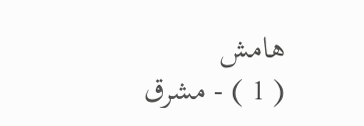هامش
( 1 ) - مشرق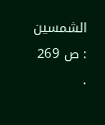الشمسين : ص 269 .